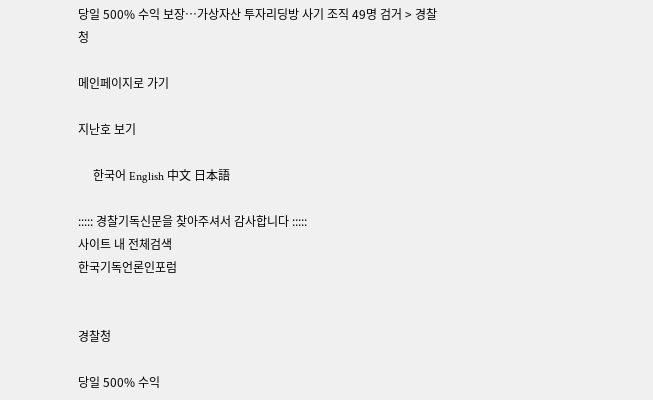당일 500% 수익 보장…가상자산 투자리딩방 사기 조직 49명 검거 > 경찰청

메인페이지로 가기

지난호 보기

     한국어 English 中文 日本語

::::: 경찰기독신문을 찾아주셔서 감사합니다 :::::
사이트 내 전체검색
한국기독언론인포럼


경찰청

당일 500% 수익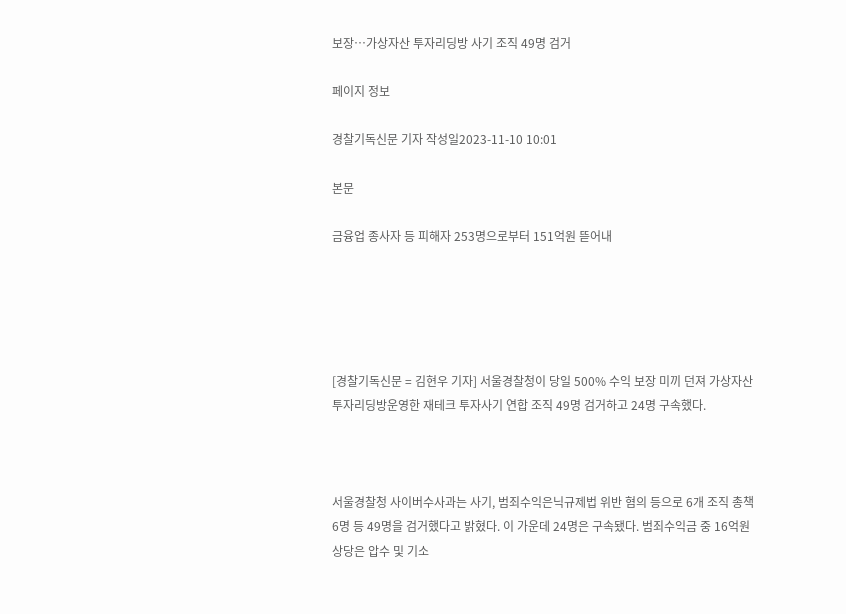보장…가상자산 투자리딩방 사기 조직 49명 검거

페이지 정보

경찰기독신문 기자 작성일2023-11-10 10:01

본문

금융업 종사자 등 피해자 253명으로부터 151억원 뜯어내





[경찰기독신문 = 김현우 기자] 서울경찰청이 당일 500% 수익 보장 미끼 던져 가상자산 투자리딩방운영한 재테크 투자사기 연합 조직 49명 검거하고 24명 구속했다.



서울경찰청 사이버수사과는 사기, 범죄수익은닉규제법 위반 혐의 등으로 6개 조직 총책 6명 등 49명을 검거했다고 밝혔다. 이 가운데 24명은 구속됐다. 범죄수익금 중 16억원 상당은 압수 및 기소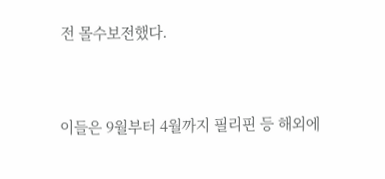전 몰수보전했다.



이들은 9월부터 4월까지 필리핀 등 해외에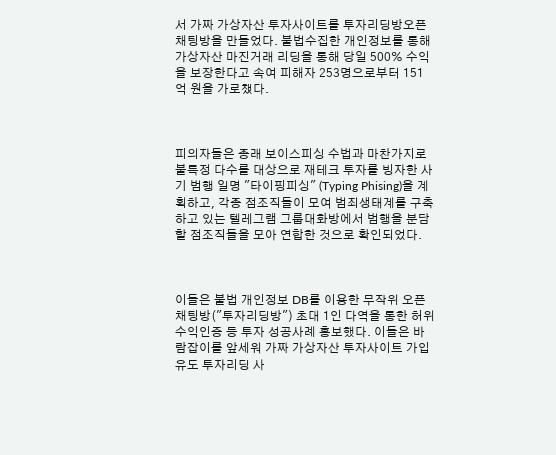서 가짜 가상자산 투자사이트를 투자리딩방오픈채팅방을 만들었다. 불법수집한 개인정보를 통해 가상자산 마진거래 리딩을 통해 당일 500% 수익을 보장한다고 속여 피해자 253명으로부터 151억 원을 가로챘다.



피의자들은 종래 보이스피싱 수법과 마찬가지로 불특정 다수를 대상으로 재테크 투자를 빙자한 사기 범행 일명 "타이핑피싱" (Typing Phising)을 계획하고, 각종 점조직들이 모여 범죄생태계를 구축하고 있는 텔레그램 그룹대화방에서 범행을 분담할 점조직들을 모아 연합한 것으로 확인되었다.



이들은 불법 개인정보 DB를 이용한 무작위 오픈채팅방("투자리딩방") 초대 1인 다역을 통한 허위 수익인증 등 투자 성공사례 홍보했다. 이들은 바람잡이를 앞세워 가짜 가상자산 투자사이트 가입유도 투자리딩 사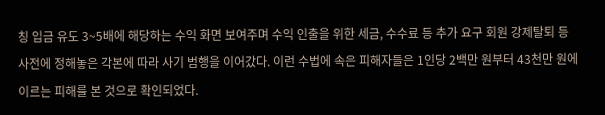칭 입금 유도 3~5배에 해당하는 수익 화면 보여주며 수익 인출을 위한 세금, 수수료 등 추가 요구 회원 강제탈퇴 등 사전에 정해놓은 각본에 따라 사기 범행을 이어갔다. 이런 수법에 속은 피해자들은 1인당 2백만 원부터 43천만 원에 이르는 피해를 본 것으로 확인되었다.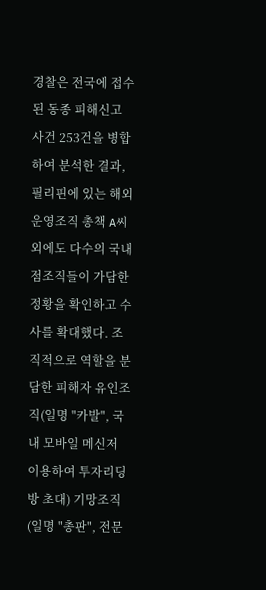경찰은 전국에 접수된 동종 피해신고 사건 253건을 병합하여 분석한 결과, 필리핀에 있는 해외 운영조직 총책 A씨 외에도 다수의 국내 점조직들이 가담한 정황을 확인하고 수사를 확대했다. 조직적으로 역할을 분담한 피해자 유인조직(일명 "카발", 국내 모바일 메신저 이용하여 투자리딩방 초대) 기망조직(일명 "총판", 전문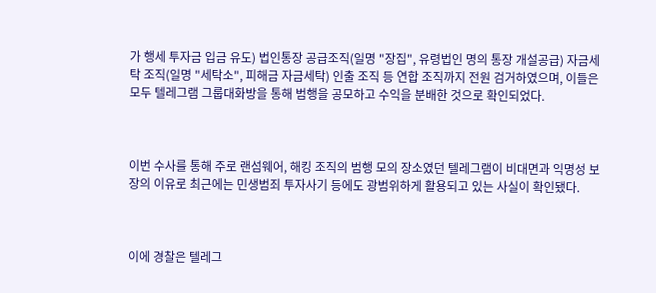가 행세 투자금 입금 유도) 법인통장 공급조직(일명 "장집", 유령법인 명의 통장 개설공급) 자금세탁 조직(일명 "세탁소", 피해금 자금세탁) 인출 조직 등 연합 조직까지 전원 검거하였으며, 이들은 모두 텔레그램 그룹대화방을 통해 범행을 공모하고 수익을 분배한 것으로 확인되었다.



이번 수사를 통해 주로 랜섬웨어, 해킹 조직의 범행 모의 장소였던 텔레그램이 비대면과 익명성 보장의 이유로 최근에는 민생범죄 투자사기 등에도 광범위하게 활용되고 있는 사실이 확인됐다.



이에 경찰은 텔레그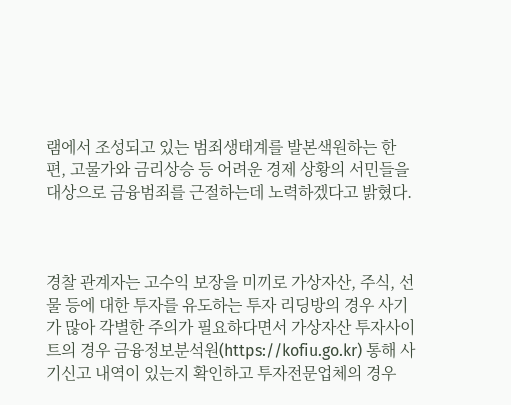램에서 조성되고 있는 범죄생태계를 발본색원하는 한편, 고물가와 금리상승 등 어려운 경제 상황의 서민들을 대상으로 금융범죄를 근절하는데 노력하겠다고 밝혔다.



경찰 관계자는 고수익 보장을 미끼로 가상자산, 주식, 선물 등에 대한 투자를 유도하는 투자 리딩방의 경우 사기가 많아 각별한 주의가 필요하다면서 가상자산 투자사이트의 경우 금융정보분석원(https://kofiu.go.kr) 통해 사기신고 내역이 있는지 확인하고 투자전문업체의 경우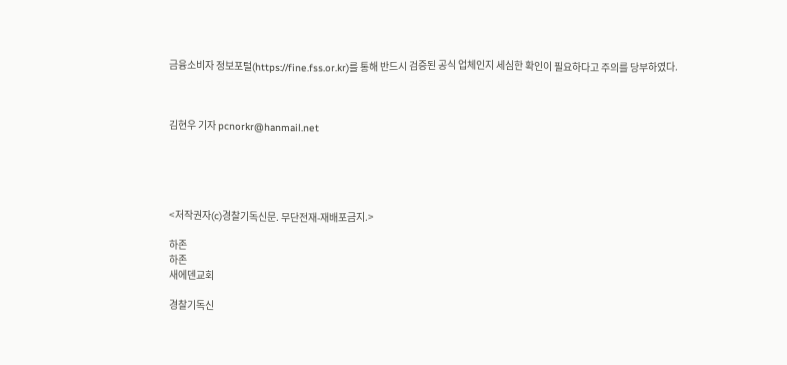금융소비자 정보포털(https://fine.fss.or.kr)를 통해 반드시 검증된 공식 업체인지 세심한 확인이 필요하다고 주의를 당부하였다.



김현우 기자 pcnorkr@hanmail.net





<저작권자(c)경찰기독신문. 무단전재-재배포금지.>

하존
하존
새에덴교회

경찰기독신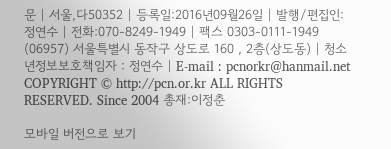문 | 서울,다50352 | 등록일:2016년09월26일 | 발행/편집인:정연수 | 전화:070-8249-1949 | 팩스 0303-0111-1949
(06957) 서울특별시 동작구 상도로 160 , 2층(상도동) | 청소년정보보호책임자 : 정연수 | E-mail : pcnorkr@hanmail.net
COPYRIGHT © http://pcn.or.kr ALL RIGHTS RESERVED. Since 2004 총재:이정춘

모바일 버전으로 보기